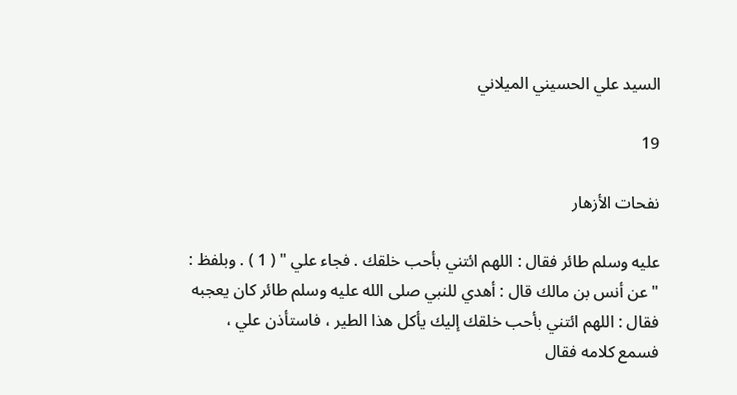السيد علي الحسيني الميلاني

19

نفحات الأزهار

عليه وسلم طائر فقال : اللهم ائتني بأحب خلقك . فجاء علي " ( 1 ) . وبلفظ : " عن أنس بن مالك قال : أهدي للنبي صلى الله عليه وسلم طائر كان يعجبه فقال : اللهم ائتني بأحب خلقك إليك يأكل هذا الطير ، فاستأذن علي ، فسمع كلامه فقال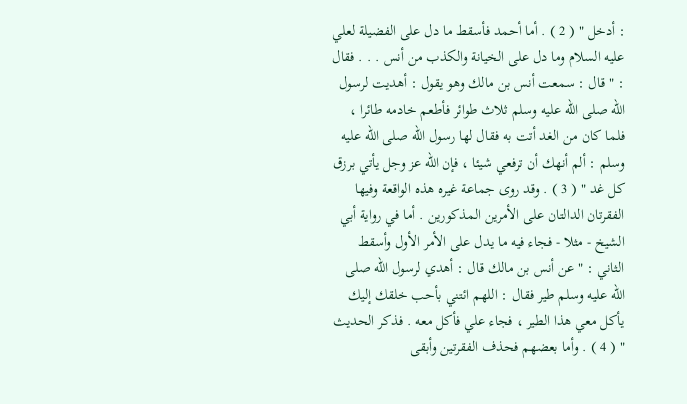: أدخل " ( 2 ) . أما أحمد فأسقط ما دل على الفضيلة لعلي عليه السلام وما دل على الخيانة والكذب من أنس . . . فقال : " قال : سمعت أنس بن مالك وهو يقول : أهديت لرسول الله صلى الله عليه وسلم ثلاث طوائر فأطعم خادمه طائرا ، فلما كان من الغد أتت به فقال لها رسول الله صلى الله عليه وسلم : ألم أنهك أن ترفعي شيئا ، فإن الله عز وجل يأتي برزق كل غد " ( 3 ) . وقد روى جماعة غيره هذه الواقعة وفيها الفقرتان الدالتان على الأمرين المذكورين . أما في رواية أبي الشيخ - مثلا - فجاء فيه ما يدل على الأمر الأول وأسقط الثاني : " عن أنس بن مالك قال : أهدي لرسول الله صلى الله عليه وسلم طير فقال : اللهم ائتني بأحب خلقك إليك يأكل معي هذا الطير ، فجاء علي فأكل معه . فذكر الحديث " ( 4 ) . وأما بعضهم فحذف الفقرتين وأبقى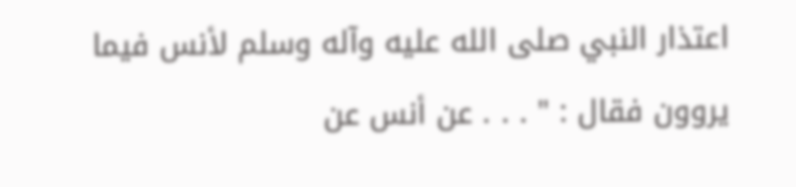اعتذار النبي صلى الله عليه وآله وسلم لأنس فيما يروون فقال : " . . . عن أنس عن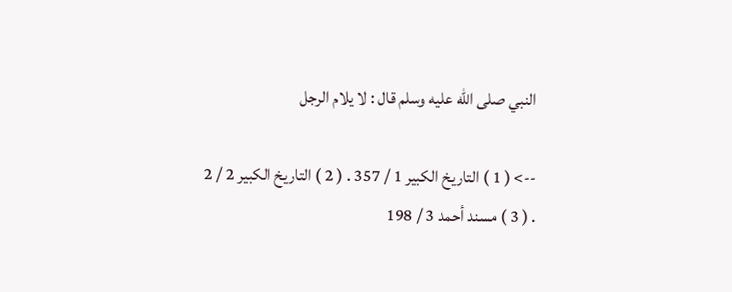النبي صلى الله عليه وسلم قال : لا يلام الرجل

--> ( 1 ) التاريخ الكبير 1 / 357 . ( 2 ) التاريخ الكبير 2 / 2 . ( 3 ) مسند أحمد 3 / 198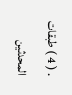. ( 4 ) طبقات المحدثين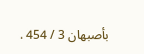بأصبهان 3 / 454 .